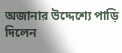অজানার উদ্দেশ্যে পাড়ি দিলেন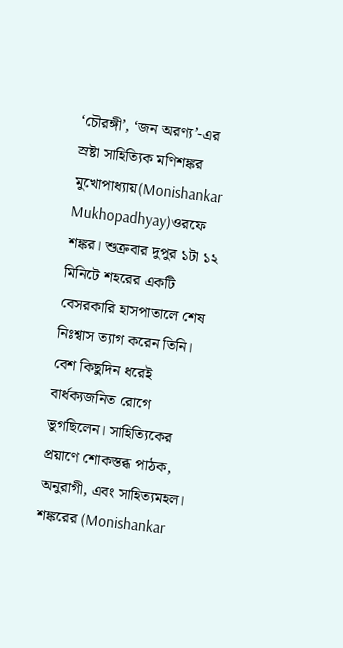‘চৌরঙ্গী’, ‘জন অরণ্য’-এর স্রষ্টা সাহিত্যিক মণিশঙ্কর মুখোপাধ্যায়(Monishankar Mukhopadhyay)ওরফে শঙ্কর। শুক্রবার দুপুর ১টা ১২ মিনিটে শহরের একটি বেসরকারি হাসপাতালে শেষ নিঃশ্বাস ত্যাগ করেন তিনি। বেশ কিছুদিন ধরেই বার্ধক্যজনিত রোগে ভুগছিলেন। সাহিত্যিকের প্রয়াণে শোকস্তব্ধ পাঠক, অনুরাগী, এবং সাহিত্যমহল। শঙ্করের (Monishankar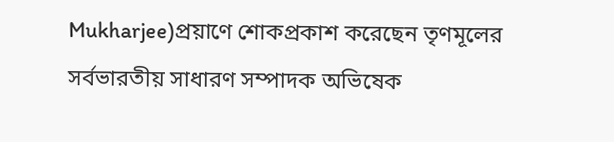Mukharjee)প্রয়াণে শোকপ্রকাশ করেছেন তৃণমূলের সর্বভারতীয় সাধারণ সম্পাদক অভিষেক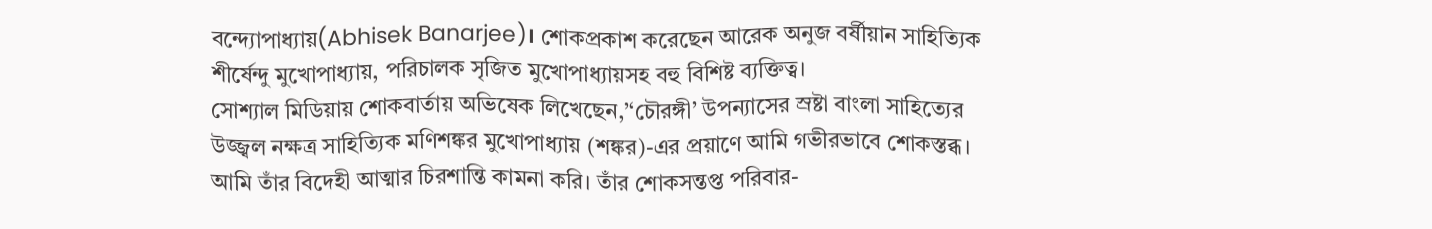বন্দ্যোপাধ্যায়(Abhisek Banarjee)। শোকপ্রকাশ করেছেন আরেক অনুজ বর্ষীয়ান সাহিত্যিক শীর্ষেন্দু মুখোপাধ্যায়, পরিচালক সৃজিত মুখোপাধ্যায়সহ বহু বিশিষ্ট ব্যক্তিত্ব।
সোশ্যাল মিডিয়ায় শোকবার্তায় অভিষেক লিখেছেন,’‘চৌরঙ্গী’ উপন্যাসের স্রষ্টা বাংলা সাহিত্যের উজ্জ্বল নক্ষত্র সাহিত্যিক মণিশঙ্কর মুখোপাধ্যায় (শঙ্কর)-এর প্রয়াণে আমি গভীরভাবে শোকস্তব্ধ। আমি তাঁর বিদেহী আত্মার চিরশান্তি কামনা করি। তাঁর শোকসন্তপ্ত পরিবার-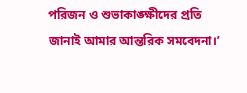পরিজন ও শুভাকাঙ্ক্ষীদের প্রতি জানাই আমার আন্তরিক সমবেদনা।’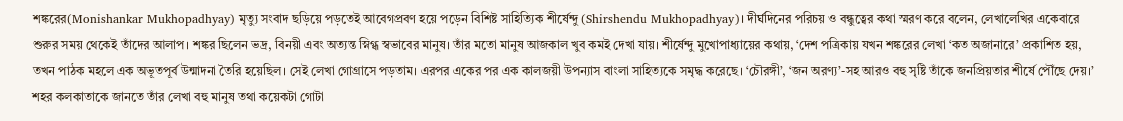শঙ্করের(Monishankar Mukhopadhyay) মৃত্যু সংবাদ ছড়িয়ে পড়তেই আবেগপ্রবণ হয়ে পড়েন বিশিষ্ট সাহিত্যিক শীর্ষেন্দু (Shirshendu Mukhopadhyay)। দীর্ঘদিনের পরিচয় ও বন্ধুত্বের কথা স্মরণ করে বলেন, লেখালেখির একেবারে শুরুর সময় থেকেই তাঁদের আলাপ। শঙ্কর ছিলেন ভদ্র, বিনয়ী এবং অত্যন্ত স্নিগ্ধ স্বভাবের মানুষ। তাঁর মতো মানুষ আজকাল খুব কমই দেখা যায়। শীর্ষেন্দু মুখোপাধ্যায়ের কথায়, ‘দেশ পত্রিকায় যখন শঙ্করের লেখা ‘কত অজানারে’ প্রকাশিত হয়, তখন পাঠক মহলে এক অভূতপূর্ব উন্মাদনা তৈরি হয়েছিল। সেই লেখা গোগ্রাসে পড়তাম। এরপর একের পর এক কালজয়ী উপন্যাস বাংলা সাহিত্যকে সমৃদ্ধ করেছে। ‘চৌরঙ্গী’, ‘জন অরণ্য’-সহ আরও বহু সৃষ্টি তাঁকে জনপ্রিয়তার শীর্ষে পৌঁছে দেয়।’
শহর কলকাতাকে জানতে তাঁর লেখা বহু মানুষ তথা কয়েকটা গোটা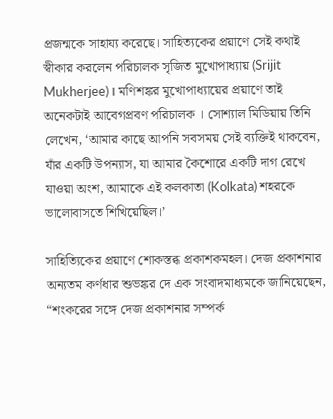প্রজন্মকে সাহায্য করেছে। সাহিত্যকের প্রয়াণে সেই কথাই স্বীকার করলেন পরিচালক সৃজিত মুখোপাধ্যায় (Srijit Mukherjee)। মণিশঙ্কর মুখোপাধ্যায়ের প্রয়াণে তাই অনেকটাই আবেগপ্রবণ পরিচালক । সোশ্যাল মিডিয়ায় তিনি লেখেন, ‘আমার কাছে আপনি সবসময় সেই ব্যক্তিই থাকবেন, যাঁর একটি উপন্যাস, যা আমার কৈশোরে একটি দাগ রেখে যাওয়া অংশ, আমাকে এই কলকাতা (Kolkata) শহরকে ভালোবাসতে শিখিয়েছিল।’

সাহিত্যিকের প্রয়াণে শোকস্তব্ধ প্রকাশকমহল। দেজ প্রকাশনার অন্যতম কর্ণধার শুভঙ্কর দে এক সংবাদমাধ্যমকে জানিয়েছেন, “শংকরের সঙ্গে দেজ প্রকাশনার সম্পর্ক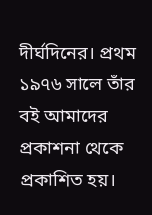দীর্ঘদিনের। প্রথম ১৯৭৬ সালে তাঁর বই আমাদের প্রকাশনা থেকে প্রকাশিত হয়।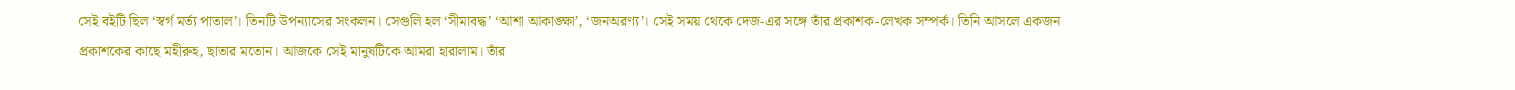সেই বইটি ছিল ‘স্বর্গ মর্ত্য পাতাল’। তিনটি উপন্যাসের সংকলন। সেগুলি হল ‘সীমাবদ্ধ’ ‘আশা আকাঙ্ক্ষা’, ‘জনঅরণ্য’। সেই সময় থেকে দেজ-এর সঙ্গে তাঁর প্রকাশক-লেখক সম্পর্ক। তিনি আসলে একজন প্রকাশকের কাছে মহীরুহ, ছাতার মতোন। আজকে সেই মানুষটিকে আমরা হারালাম। তাঁর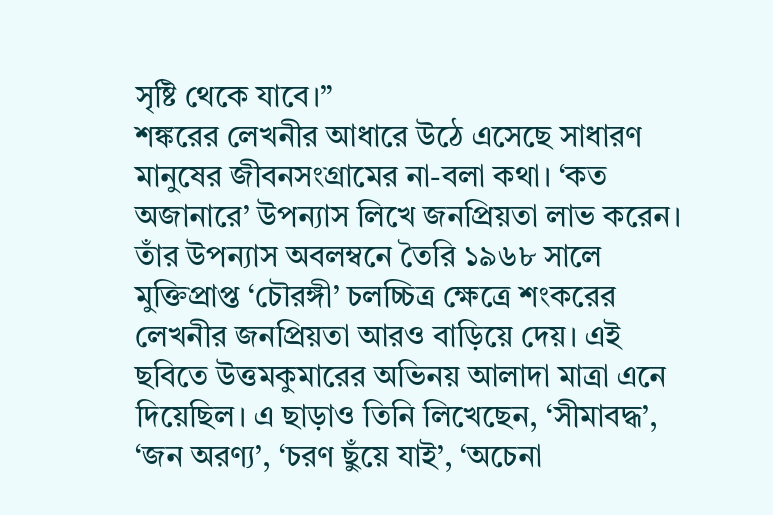সৃষ্টি থেকে যাবে।”
শঙ্করের লেখনীর আধারে উঠে এসেছে সাধারণ মানুষের জীবনসংগ্রামের না-বলা কথা। ‘কত অজানারে’ উপন্যাস লিখে জনপ্রিয়তা লাভ করেন। তাঁর উপন্যাস অবলম্বনে তৈরি ১৯৬৮ সালে মুক্তিপ্রাপ্ত ‘চৌরঙ্গী’ চলচ্চিত্র ক্ষেত্রে শংকরের লেখনীর জনপ্রিয়তা আরও বাড়িয়ে দেয়। এই ছবিতে উত্তমকুমারের অভিনয় আলাদা মাত্রা এনে দিয়েছিল। এ ছাড়াও তিনি লিখেছেন, ‘সীমাবদ্ধ’, ‘জন অরণ্য’, ‘চরণ ছুঁয়ে যাই’, ‘অচেনা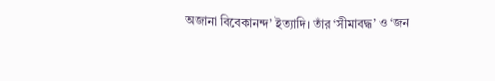অজানা বিবেকানন্দ’ ইত্যাদি। তাঁর ‘সীমাবদ্ধ’ ও ‘জন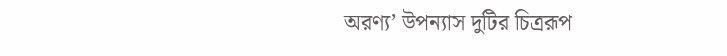অরণ্য’ উপন্যাস দুটির চিত্ররূপ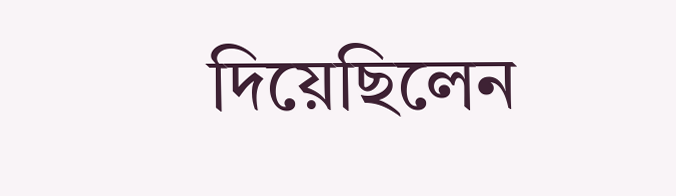দিয়েছিলেন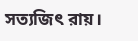সত্যজিৎ রায়।